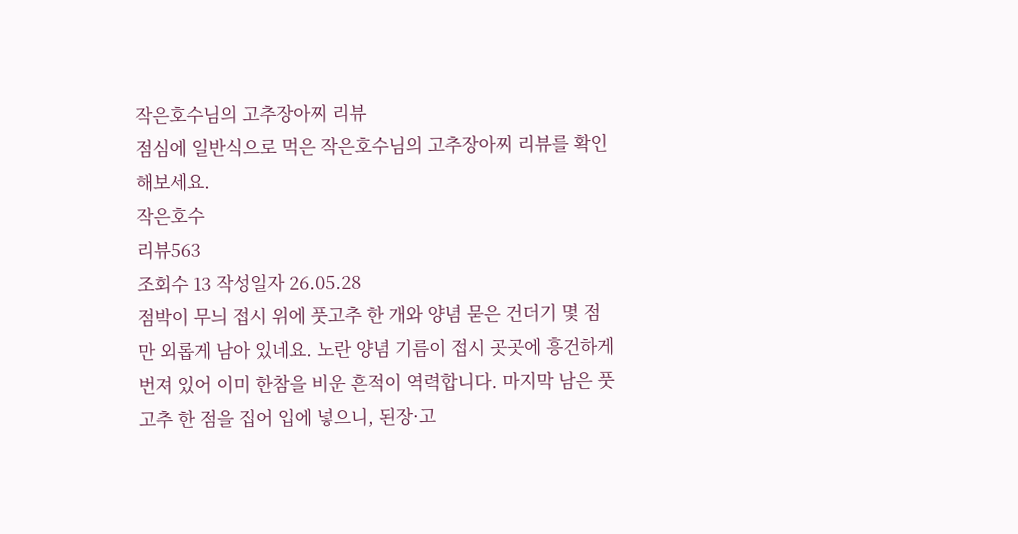작은호수님의 고추장아찌 리뷰
점심에 일반식으로 먹은 작은호수님의 고추장아찌 리뷰를 확인해보세요.
작은호수
리뷰563
조회수 13 작성일자 26.05.28
점박이 무늬 접시 위에 풋고추 한 개와 양념 묻은 건더기 몇 점만 외롭게 남아 있네요. 노란 양념 기름이 접시 곳곳에 흥건하게 번져 있어 이미 한참을 비운 흔적이 역력합니다. 마지막 남은 풋고추 한 점을 집어 입에 넣으니, 된장·고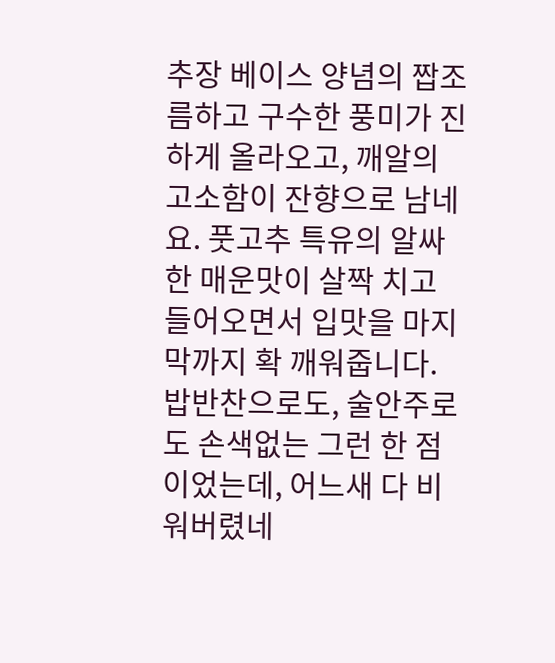추장 베이스 양념의 짭조름하고 구수한 풍미가 진하게 올라오고, 깨알의 고소함이 잔향으로 남네요. 풋고추 특유의 알싸한 매운맛이 살짝 치고 들어오면서 입맛을 마지막까지 확 깨워줍니다. 밥반찬으로도, 술안주로도 손색없는 그런 한 점이었는데, 어느새 다 비워버렸네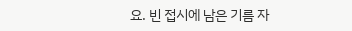요. 빈 접시에 남은 기름 자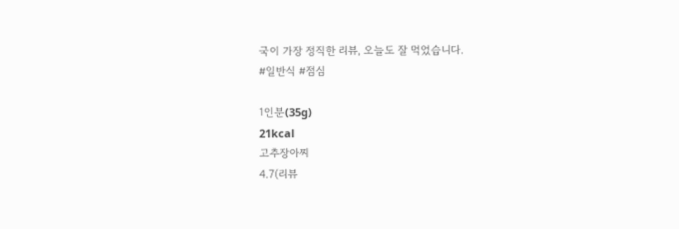국이 가장 정직한 리뷰, 오늘도 잘 먹었습니다.
#일반식 #점심

1인분(35g)
21kcal
고추장아찌
4.7(리뷰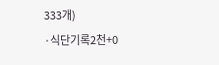333개)
·식단기록2천+0